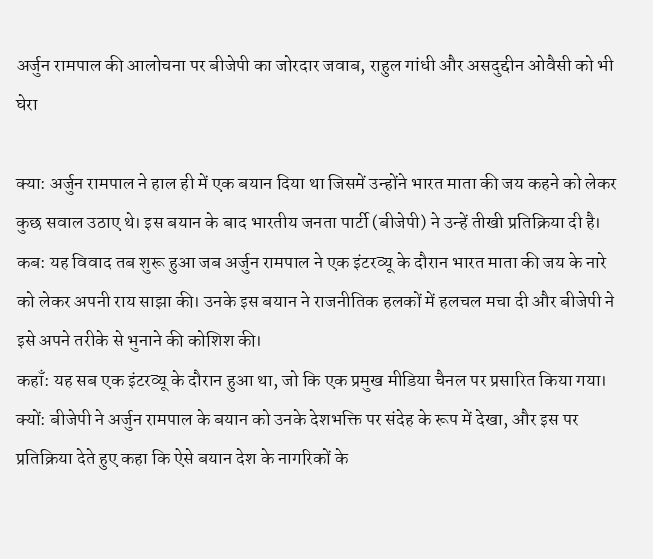अर्जुन रामपाल की आलोचना पर बीजेपी का जोरदार जवाब, राहुल गांधी और असदुद्दीन ओवैसी को भी घेरा

क्या: अर्जुन रामपाल ने हाल ही में एक बयान दिया था जिसमें उन्होंने भारत माता की जय कहने को लेकर कुछ सवाल उठाए थे। इस बयान के बाद भारतीय जनता पार्टी (बीजेपी) ने उन्हें तीखी प्रतिक्रिया दी है।
कब: यह विवाद तब शुरू हुआ जब अर्जुन रामपाल ने एक इंटरव्यू के दौरान भारत माता की जय के नारे को लेकर अपनी राय साझा की। उनके इस बयान ने राजनीतिक हलकों में हलचल मचा दी और बीजेपी ने इसे अपने तरीके से भुनाने की कोशिश की।
कहाँ: यह सब एक इंटरव्यू के दौरान हुआ था, जो कि एक प्रमुख मीडिया चैनल पर प्रसारित किया गया।
क्यों: बीजेपी ने अर्जुन रामपाल के बयान को उनके देशभक्ति पर संदेह के रूप में देखा, और इस पर प्रतिक्रिया देते हुए कहा कि ऐसे बयान देश के नागरिकों के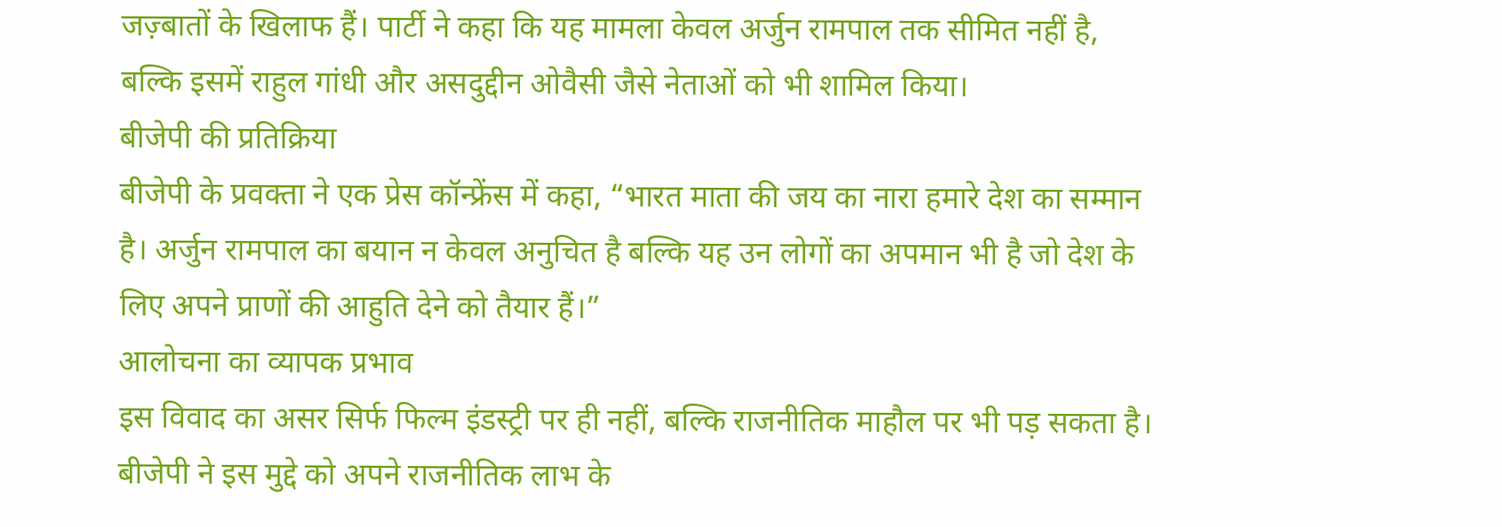जज़्बातों के खिलाफ हैं। पार्टी ने कहा कि यह मामला केवल अर्जुन रामपाल तक सीमित नहीं है, बल्कि इसमें राहुल गांधी और असदुद्दीन ओवैसी जैसे नेताओं को भी शामिल किया।
बीजेपी की प्रतिक्रिया
बीजेपी के प्रवक्ता ने एक प्रेस कॉन्फ्रेंस में कहा, “भारत माता की जय का नारा हमारे देश का सम्मान है। अर्जुन रामपाल का बयान न केवल अनुचित है बल्कि यह उन लोगों का अपमान भी है जो देश के लिए अपने प्राणों की आहुति देने को तैयार हैं।”
आलोचना का व्यापक प्रभाव
इस विवाद का असर सिर्फ फिल्म इंडस्ट्री पर ही नहीं, बल्कि राजनीतिक माहौल पर भी पड़ सकता है। बीजेपी ने इस मुद्दे को अपने राजनीतिक लाभ के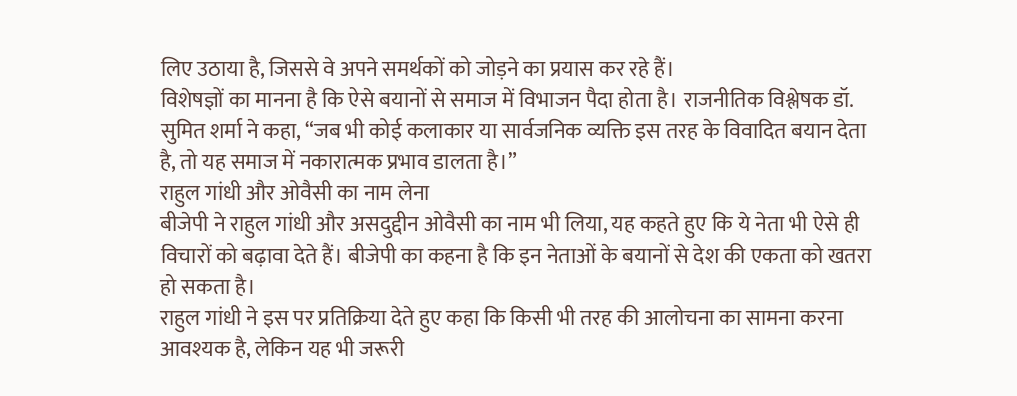लिए उठाया है, जिससे वे अपने समर्थकों को जोड़ने का प्रयास कर रहे हैं।
विशेषज्ञों का मानना है कि ऐसे बयानों से समाज में विभाजन पैदा होता है। राजनीतिक विश्लेषक डॉ. सुमित शर्मा ने कहा, “जब भी कोई कलाकार या सार्वजनिक व्यक्ति इस तरह के विवादित बयान देता है, तो यह समाज में नकारात्मक प्रभाव डालता है।”
राहुल गांधी और ओवैसी का नाम लेना
बीजेपी ने राहुल गांधी और असदुद्दीन ओवैसी का नाम भी लिया, यह कहते हुए कि ये नेता भी ऐसे ही विचारों को बढ़ावा देते हैं। बीजेपी का कहना है कि इन नेताओं के बयानों से देश की एकता को खतरा हो सकता है।
राहुल गांधी ने इस पर प्रतिक्रिया देते हुए कहा कि किसी भी तरह की आलोचना का सामना करना आवश्यक है, लेकिन यह भी जरूरी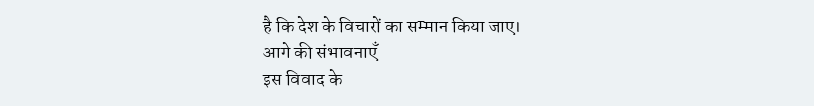है कि देश के विचारों का सम्मान किया जाए।
आगे की संभावनाएँ
इस विवाद के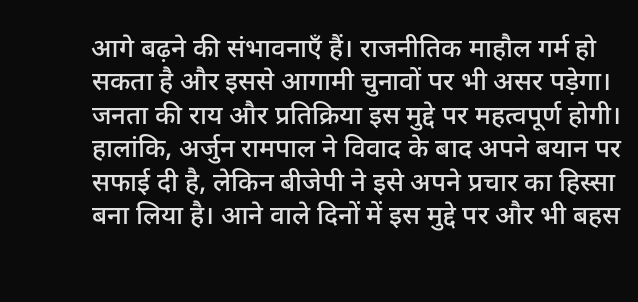आगे बढ़ने की संभावनाएँ हैं। राजनीतिक माहौल गर्म हो सकता है और इससे आगामी चुनावों पर भी असर पड़ेगा। जनता की राय और प्रतिक्रिया इस मुद्दे पर महत्वपूर्ण होगी।
हालांकि, अर्जुन रामपाल ने विवाद के बाद अपने बयान पर सफाई दी है, लेकिन बीजेपी ने इसे अपने प्रचार का हिस्सा बना लिया है। आने वाले दिनों में इस मुद्दे पर और भी बहस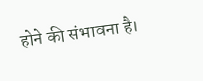होने की संभावना है।